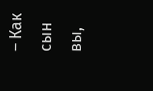– Как сын вы,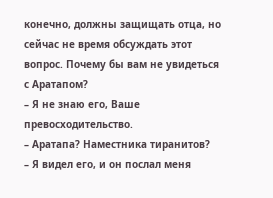конечно, должны защищать отца, но сейчас не время обсуждать этот вопрос. Почему бы вам не увидеться с Аратапом?
– Я не знаю его, Ваше превосходительство.
– Аратапа? Наместника тиранитов?
– Я видел его, и он послал меня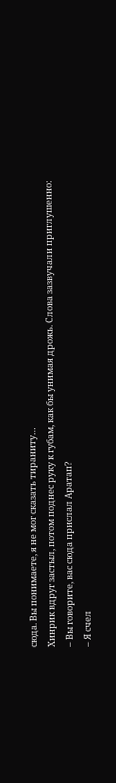сюда. Вы понимаете, я не мог сказать тираниту…
Хинрик вдруг застыл, потом поднес руку к губам, как бы унимая дрожь. Слова зазвучали приглушенно:
– Вы говорите, вас сюда прислал Аратап?
– Я счел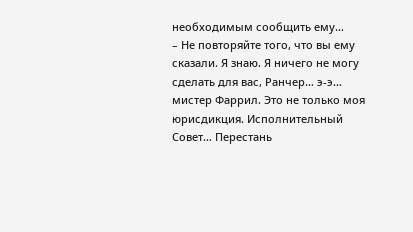необходимым сообщить ему…
– Не повторяйте того, что вы ему сказали. Я знаю. Я ничего не могу сделать для вас, Ранчер… э-э… мистер Фаррил. Это не только моя юрисдикция. Исполнительный Совет… Перестань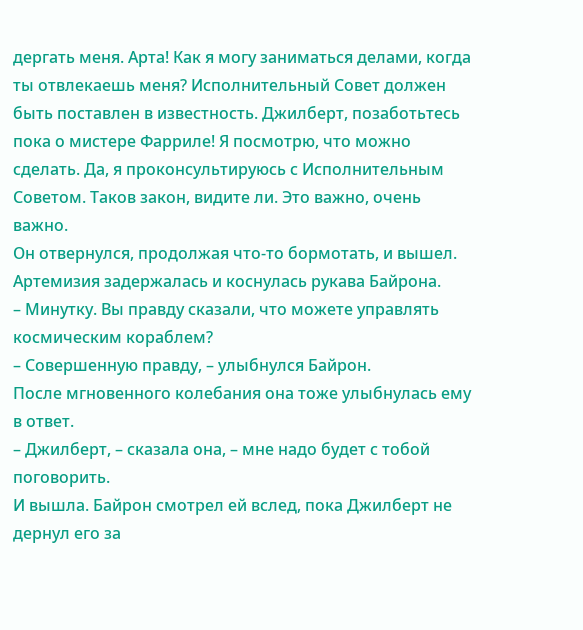дергать меня. Арта! Как я могу заниматься делами, когда ты отвлекаешь меня? Исполнительный Совет должен быть поставлен в известность. Джилберт, позаботьтесь пока о мистере Фарриле! Я посмотрю, что можно сделать. Да, я проконсультируюсь с Исполнительным Советом. Таков закон, видите ли. Это важно, очень важно.
Он отвернулся, продолжая что-то бормотать, и вышел.
Артемизия задержалась и коснулась рукава Байрона.
– Минутку. Вы правду сказали, что можете управлять космическим кораблем?
– Совершенную правду, – улыбнулся Байрон.
После мгновенного колебания она тоже улыбнулась ему в ответ.
– Джилберт, – сказала она, – мне надо будет с тобой поговорить.
И вышла. Байрон смотрел ей вслед, пока Джилберт не дернул его за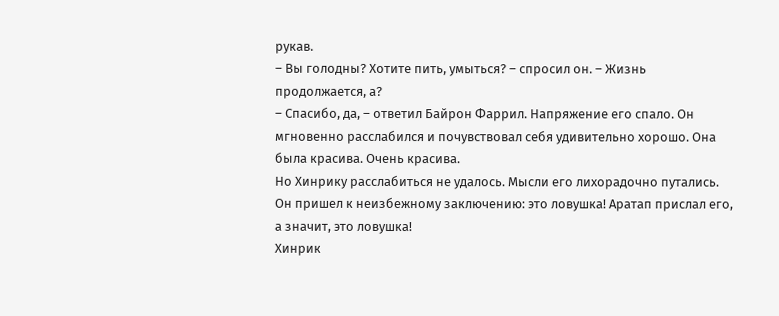рукав.
– Вы голодны? Хотите пить, умыться? – спросил он. – Жизнь продолжается, а?
– Спасибо, да, – ответил Байрон Фаррил. Напряжение его спало. Он мгновенно расслабился и почувствовал себя удивительно хорошо. Она была красива. Очень красива.
Но Хинрику расслабиться не удалось. Мысли его лихорадочно путались. Он пришел к неизбежному заключению: это ловушка! Аратап прислал его, а значит, это ловушка!
Хинрик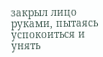закрыл лицо руками, пытаясь успокоиться и унять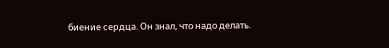биение сердца. Он знал, что надо делать.